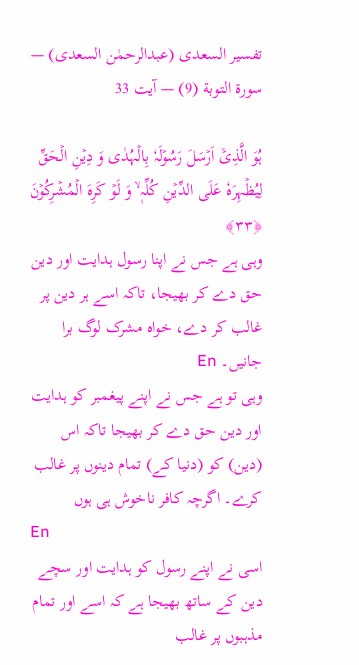تفسیر السعدی (عبدالرحمٰن السعدی) — سورۃ التوبة (9) — آیت 33

ہُوَ الَّذِیۡۤ اَرۡسَلَ رَسُوۡلَہٗ بِالۡہُدٰی وَ دِیۡنِ الۡحَقِّ لِیُظۡہِرَہٗ عَلَی الدِّیۡنِ کُلِّہٖ ۙ وَ لَوۡ کَرِہَ الۡمُشۡرِکُوۡنَ ﴿۳۳﴾
وہی ہے جس نے اپنا رسول ہدایت اور دین حق دے کر بھیجا، تاکہ اسے ہر دین پر غالب کر دے، خواہ مشرک لوگ برا جانیں۔ En
وہی تو ہے جس نے اپنے پیغمبر کو ہدایت اور دین حق دے کر بھیجا تاکہ اس (دین) کو (دنیا کے) تمام دینوں پر غالب کرے۔ اگرچہ کافر ناخوش ہی ہوں
En
اسی نے اپنے رسول کو ہدایت اور سچے دین کے ساتھ بھیجا ہے کہ اسے اور تمام مذہبوں پر غالب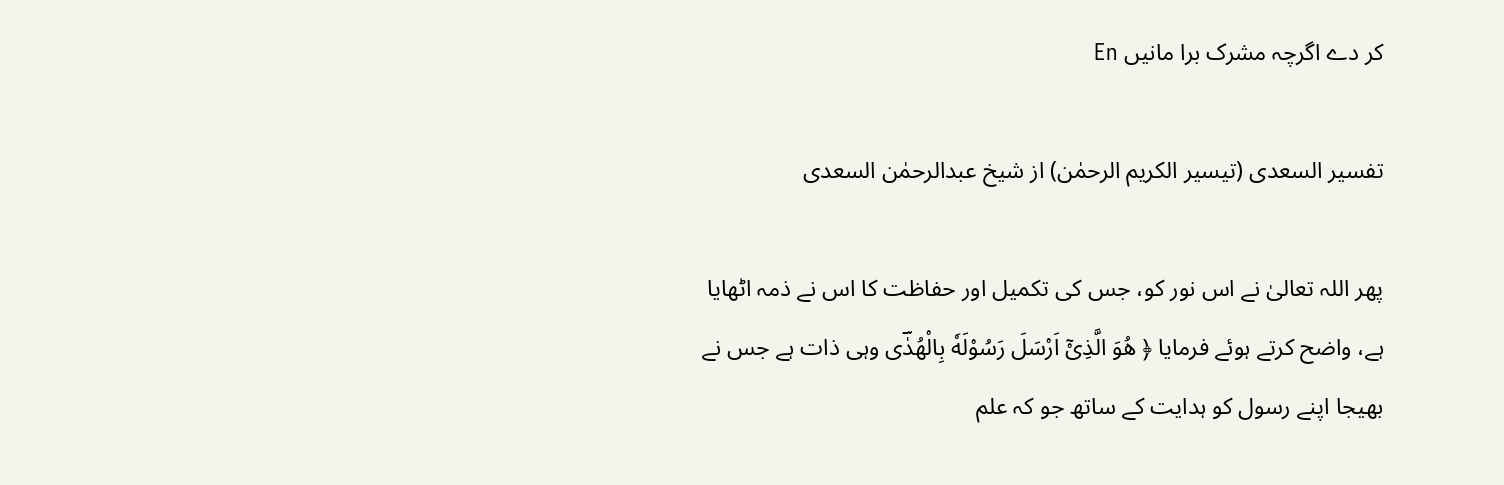کر دے اگرچہ مشرک برا مانیں En

تفسیر السعدی (تیسیر الکریم الرحمٰن) از شیخ عبدالرحمٰن السعدی

پھر اللہ تعالیٰ نے اس نور کو، جس کی تکمیل اور حفاظت کا اس نے ذمہ اٹھایا ہے، واضح کرتے ہوئے فرمایا ﴿ هُوَ الَّذِیْۤ اَرْسَلَ رَسُوْلَهٗ بِالْهُدٰؔى وہی ذات ہے جس نے بھیجا اپنے رسول کو ہدایت کے ساتھ جو کہ علم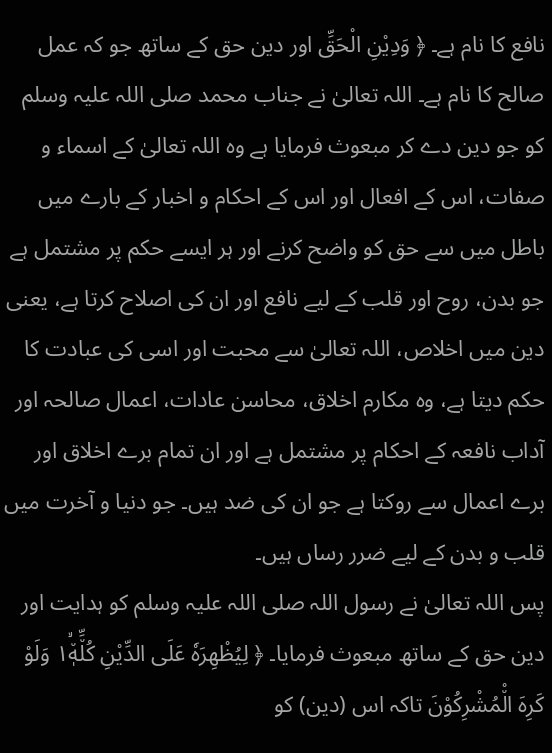نافع کا نام ہے۔ ﴿ وَدِیْنِ الْحَقِّ اور دین حق کے ساتھ جو کہ عمل صالح کا نام ہے۔ اللہ تعالیٰ نے جناب محمد صلی اللہ علیہ وسلم کو جو دین دے کر مبعوث فرمایا ہے وہ اللہ تعالیٰ کے اسماء و صفات، اس کے افعال اور اس کے احکام و اخبار کے بارے میں باطل میں سے حق کو واضح کرنے اور ہر ایسے حکم پر مشتمل ہے جو بدن، روح اور قلب کے لیے نافع اور ان کی اصلاح کرتا ہے، یعنی دین میں اخلاص، اللہ تعالیٰ سے محبت اور اسی کی عبادت کا حکم دیتا ہے، وہ مکارم اخلاق، محاسن عادات، اعمال صالحہ اور آداب نافعہ کے احکام پر مشتمل ہے اور ان تمام برے اخلاق اور برے اعمال سے روکتا ہے جو ان کی ضد ہیں۔ جو دنیا و آخرت میں قلب و بدن کے لیے ضرر رساں ہیں۔
پس اللہ تعالیٰ نے رسول اللہ صلی اللہ علیہ وسلم کو ہدایت اور دین حق کے ساتھ مبعوث فرمایا۔ ﴿ لِیُظْهِرَهٗ عَلَى الدِّیْنِ كُلِّ٘هٖ٘١ۙ وَلَوْ كَرِهَ الْ٘مُشْرِكُوْنَ تاکہ اس (دین) کو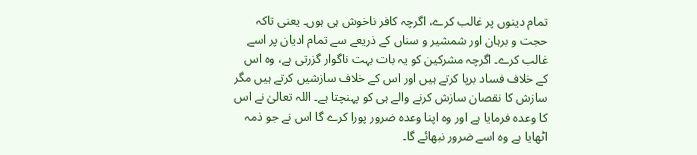تمام دینوں پر غالب کرے، اگرچہ کافر ناخوش ہی ہوں۔ یعنی تاکہ حجت و برہان اور شمشیر و سناں کے ذریعے سے تمام ادیان پر اسے غالب کرے۔ اگرچہ مشرکین کو یہ بات بہت ناگوار گزرتی ہے، وہ اس کے خلاف فساد برپا کرتے ہیں اور اس کے خلاف سازشیں کرتے ہیں مگر سازش کا نقصان سازش کرنے والے ہی کو پہنچتا ہے۔ اللہ تعالیٰ نے اس کا وعدہ فرمایا ہے اور وہ اپنا وعدہ ضرور پورا کرے گا اس نے جو ذمہ اٹھایا ہے وہ اسے ضرور نبھائے گا۔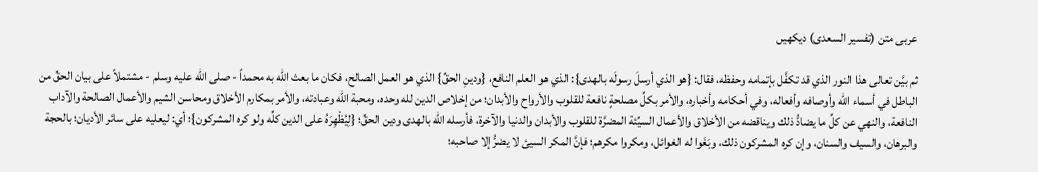عربی متن (تفسیر السعدی) دیکھیں

ثم بيَّن تعالى هذا النور الذي قد تكفَّل بإتمامه وحفظه، فقال: {هو الذي أرسلَ رسولَه بالهدى}: الذي هو العلم النافع، {ودينِ الحقِّ} الذي هو العمل الصالح، فكان ما بعث الله به محمداً - صلى الله عليه وسلم - مشتملاً على بيان الحقِّ من الباطل في أسماء الله وأوصافه وأفعاله، وفي أحكامه وأخباره، والأمر بكلِّ مصلحةٍ نافعة للقلوب والأرواح والأبدان؛ من إخلاص الدين لله وحده، ومحبة الله وعبادته، والأمر بمكارم الأخلاق ومحاسن الشيم والأعمال الصالحة والآداب النافعة، والنهي عن كلِّ ما يضادُّ ذلك ويناقضه من الأخلاق والأعمال السيِّئة المضرَّة للقلوب والأبدان والدنيا والآخرة، فأرسله الله بالهدى ودين الحقِّ؛ {لِيُظْهِرَهُ على الدين كلِّه ولو كره المشركون}؛ أي: ليعليه على سائر الأديان؛ بالحجة والبرهان، والسيف والسنان، وإن كره المشركون ذلك، وبَغَوا له الغوائل، ومكروا مكرهم؛ فإنَّ المكر السيئ لا يضرُّ إلا صاحبه؛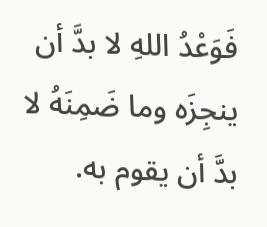فَوَعْدُ اللهِ لا بدَّ أن ينجِزَه وما ضَمِنَهُ لا بدَّ أن يقوم به.